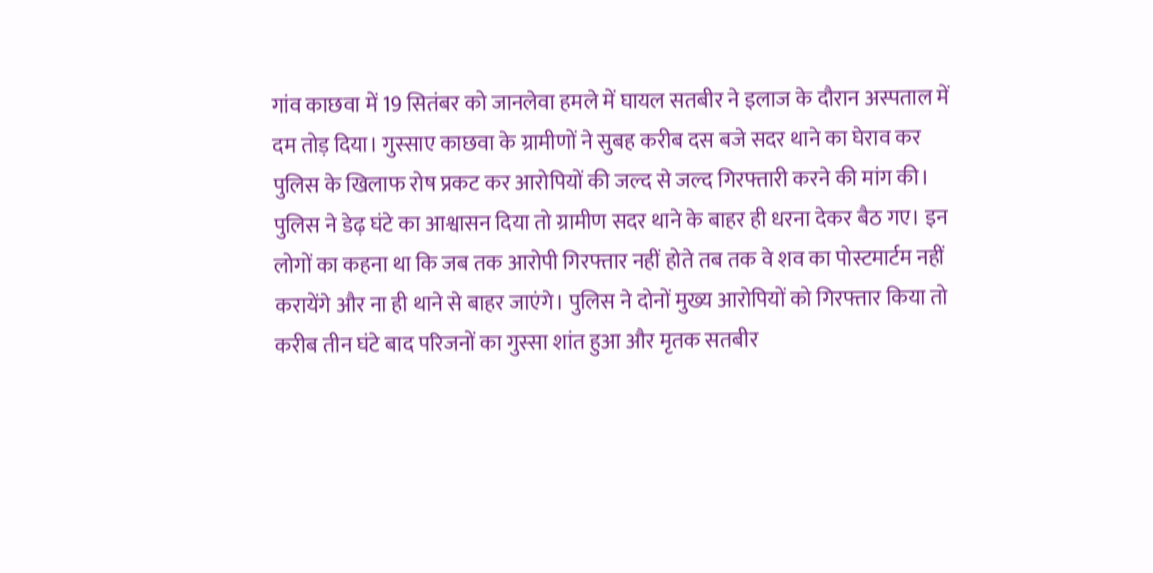गांव काछवा में 19 सितंबर को जानलेवा हमले में घायल सतबीर ने इलाज के दौरान अस्पताल में दम तोड़ दिया। गुस्साए काछवा के ग्रामीणों ने सुबह करीब दस बजे सदर थाने का घेराव कर पुलिस के खिलाफ रोष प्रकट कर आरोपियों की जल्द से जल्द गिरफ्तारी करने की मांग की। पुलिस ने डेढ़ घंटे का आश्वासन दिया तो ग्रामीण सदर थाने के बाहर ही धरना देकर बैठ गए। इन लोगों का कहना था कि जब तक आरोपी गिरफ्तार नहीं होते तब तक वे शव का पोस्टमार्टम नहीं करायेंगे और ना ही थाने से बाहर जाएंगे। पुलिस ने दोनों मुख्य आरोपियों को गिरफ्तार किया तो करीब तीन घंटे बाद परिजनों का गुस्सा शांत हुआ और मृतक सतबीर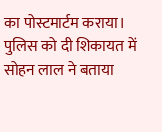का पोस्टमार्टम कराया।
पुलिस को दी शिकायत में सोहन लाल ने बताया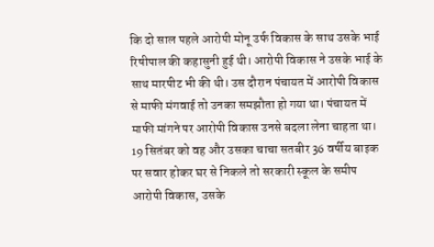कि दो साल पहले आरोपी मोनू उर्फ विकास के साथ उसके भाई रिषीपाल की कहासुनी हुई थी। आरोपी विकास ने उसके भाई के साथ मारपीट भी की थी। उस दौरान पंचायत में आरोपी विकास से माफी मंगवाई तो उनका समझौता हो गया था। पंचायत में माफी मांगने पर आरोपी विकास उनसे बदला लेना चाहता था। 19 सितंबर को वह और उसका चाचा सतबीर 36 वर्षीय बाइक पर सवार होकर घर से निकले तो सरकारी स्कूल के समीप आरोपी विकास, उसके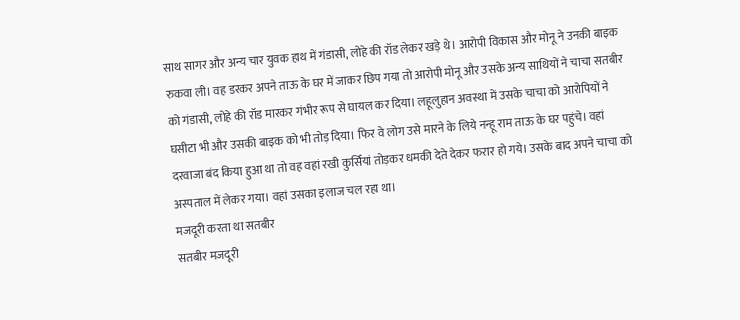साथ सागर और अन्य चार युवक हाथ में गंडासी, लोहे की रॉड लेकर खड़े थे। आरोपी विकास और मोनू ने उनकी बाइक रुकवा ली। वह डरकर अपने ताऊ के घर में जाकर छिप गया तो आरोपी मोनू और उसके अन्य साथियों ने चाचा सतबीर को गंडासी, लोहे की रॉड मारकर गंभीर रूप से घायल कर दिया। लहूलुहान अवस्था में उसके चाचा को आरोपियों ने घसीटा भी और उसकी बाइक को भी तोड़ दिया। फिर वे लोग उसे मारने के लिये नन्हू राम ताऊ के घर पहुंचे। वहां दरवाजा बंद किया हुआ था तो वह वहां रखी कुर्सियां तोड़कर धमकी देते देकर फरार हो गये। उसके बाद अपने चाचा को अस्पताल में लेकर गया। वहां उसका इलाज चल रहा था।
मजदूरी करता था सतबीर
सतबीर मजदूरी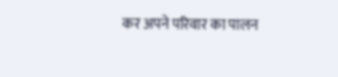कर अपने परिवार का पालन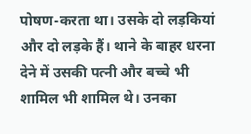पोषण-करता था। उसके दो लड़कियां और दो लड़के हैं। थाने के बाहर धरना देने में उसकी पत्नी और बच्चे भी शामिल भी शामिल थे। उनका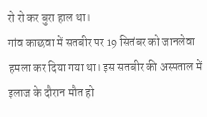रो रो कर बुरा हाल था।
गांव काछवा में सतबीर पर 19 सितंबर को जानलेवा हमला कर दिया गया था। इस सतबीर की अस्पताल में इलाज के दौरान मौत हो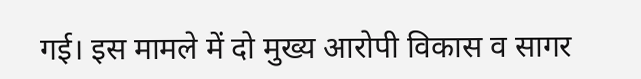गई। इस मामले में दो मुख्य आरोपी विकास व सागर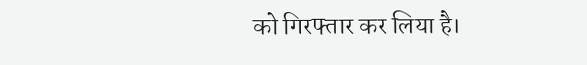को गिरफ्तार कर लिया है।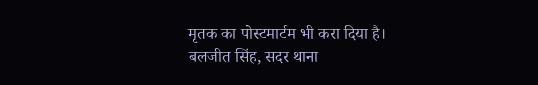मृतक का पोस्टमार्टम भी करा दिया है।
बलजीत सिंह, सदर थाना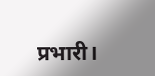प्रभारी।